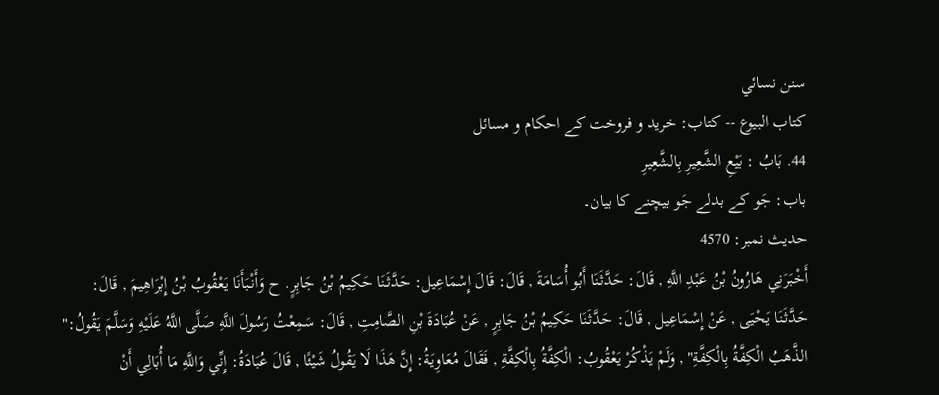سنن نسائي
كتاب البيوع -- کتاب: خرید و فروخت کے احکام و مسائل
44. بَابُ : بَيْعِ الشَّعِيرِ بِالشَّعِيرِ
باب: جَو کے بدلے جَو بیچنے کا بیان۔
حدیث نمبر: 4570
أَخْبَرَنِي هَارُونُ بْنُ عَبْدِ اللَّهِ , قَالَ: حَدَّثَنَا أَبُو أُسَامَةَ , قَالَ: قَالَ إِسْمَاعِيل: حَدَّثَنَا حَكِيمُ بْنُ جَابِرٍ. ح وَأَنْبَأَنَا يَعْقُوبُ بْنُ إِبْرَاهِيمَ , قَالَ: حَدَّثَنَا يَحْيَى , عَنْ إِسْمَاعِيل , قَالَ: حَدَّثَنَا حَكِيمُ بْنُ جَابِرٍ , عَنْ عُبَادَةَ بْنِ الصَّامِتِ , قَالَ: سَمِعْتُ رَسُولَ اللَّهِ صَلَّى اللَّهُ عَلَيْهِ وَسَلَّمَ يَقُولُ:" الذَّهَبُ الْكِفَّةُ بِالْكِفَّةِ" , وَلَمْ يَذْكُرْ يَعْقُوبُ: الْكِفَّةُ بِالْكِفَّةِ , فَقَالَ مُعَاوِيَةُ: إِنَّ هَذَا لَا يَقُولُ شَيْئًا , قَالَ عُبَادَةُ: إِنِّي وَاللَّهِ مَا أُبَالِي أَنْ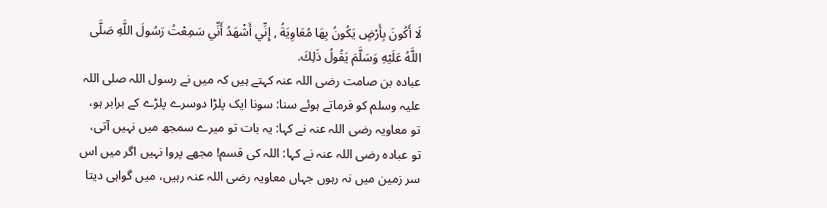لَا أَكُونَ بِأَرْضٍ يَكُونُ بِهَا مُعَاوِيَةُ , إِنِّي أَشْهَدُ أَنِّي سَمِعْتُ رَسُولَ اللَّهِ صَلَّى اللَّهُ عَلَيْهِ وَسَلَّمَ يَقُولُ ذَلِكَ.
عبادہ بن صامت رضی اللہ عنہ کہتے ہیں کہ میں نے رسول اللہ صلی اللہ علیہ وسلم کو فرماتے ہوئے سنا: سونا ایک پلڑا دوسرے پلڑے کے برابر ہو، تو معاویہ رضی اللہ عنہ نے کہا: یہ بات تو میرے سمجھ میں نہیں آتی، تو عبادہ رضی اللہ عنہ نے کہا: اللہ کی قسم! مجھے پروا نہیں اگر میں اس سر زمین میں نہ رہوں جہاں معاویہ رضی اللہ عنہ رہیں، میں گواہی دیتا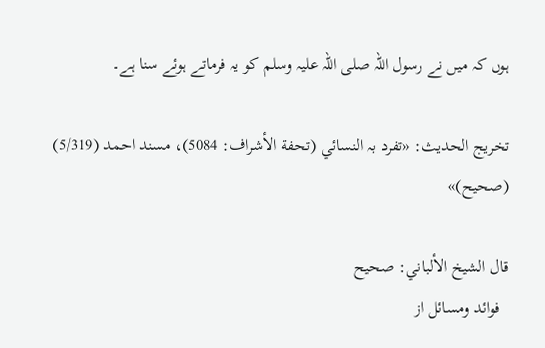ہوں کہ میں نے رسول اللہ صلی اللہ علیہ وسلم کو یہ فرماتے ہوئے سنا ہے۔

تخریج الحدیث: «تفرد بہ النسائي (تحفة الأشراف: 5084)، مسند احمد (5/319) (صحیح)»

قال الشيخ الألباني: صحيح
  فوائد ومسائل از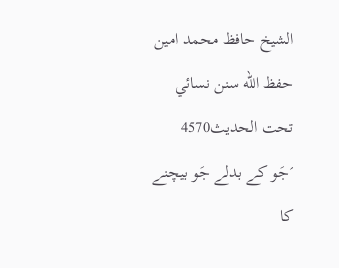الشيخ حافظ محمد امين حفظ الله سنن نسائي تحت الحديث4570
´جَو کے بدلے جَو بیچنے کا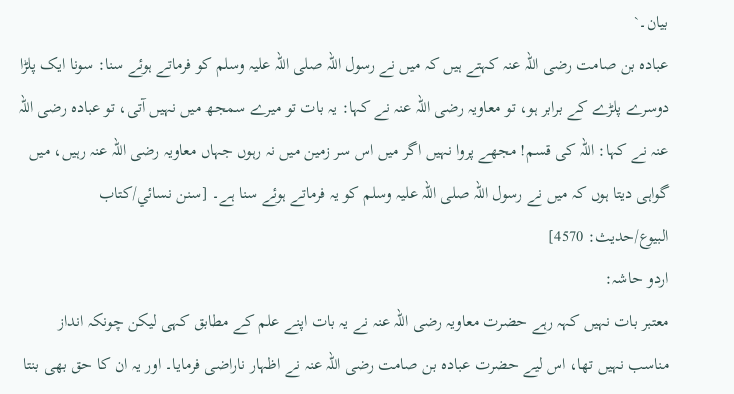بیان۔`
عبادہ بن صامت رضی اللہ عنہ کہتے ہیں کہ میں نے رسول اللہ صلی اللہ علیہ وسلم کو فرماتے ہوئے سنا: سونا ایک پلڑا دوسرے پلڑے کے برابر ہو، تو معاویہ رضی اللہ عنہ نے کہا: یہ بات تو میرے سمجھ میں نہیں آتی، تو عبادہ رضی اللہ عنہ نے کہا: اللہ کی قسم! مجھے پروا نہیں اگر میں اس سر زمین میں نہ رہوں جہاں معاویہ رضی اللہ عنہ رہیں، میں گواہی دیتا ہوں کہ میں نے رسول اللہ صلی اللہ علیہ وسلم کو یہ فرماتے ہوئے سنا ہے۔ [سنن نسائي/كتاب البيوع/حدیث: 4570]
اردو حاشہ:
معتبر بات نہیں کہہ رہے حضرت معاویہ رضی اللہ عنہ نے یہ بات اپنے علم کے مطابق کہی لیکن چونکہ انداز مناسب نہیں تھا، اس لیے حضرت عبادہ بن صامت رضی اللہ عنہ نے اظہار ناراضی فرمایا۔ اور یہ ان کا حق بھی بنتا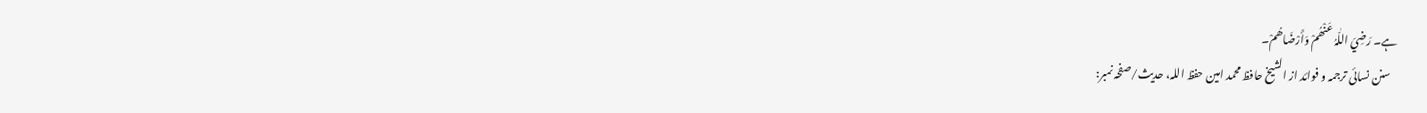ہے۔ رَضِيَ اللّٰہُ عَنْھُمْ وَأَرْضَاھُمْ۔
   سنن نسائی ترجمہ و فوائد از الشیخ حافظ محمد امین حفظ اللہ، حدیث/صفحہ نمبر: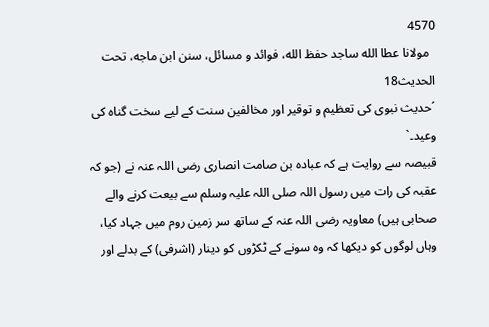4570
  مولانا عطا الله ساجد حفظ الله، فوائد و مسائل، سنن ابن ماجه، تحت الحديث18
´حدیث نبوی کی تعظیم و توقیر اور مخالفین سنت کے لیے سخت گناہ کی وعید۔`
قبیصہ سے روایت ہے کہ عبادہ بن صامت انصاری رضی اللہ عنہ نے (جو کہ عقبہ کی رات میں رسول اللہ صلی اللہ علیہ وسلم سے بیعت کرنے والے صحابی ہیں) معاویہ رضی اللہ عنہ کے ساتھ سر زمین روم میں جہاد کیا، وہاں لوگوں کو دیکھا کہ وہ سونے کے ٹکڑوں کو دینار (اشرفی) کے بدلے اور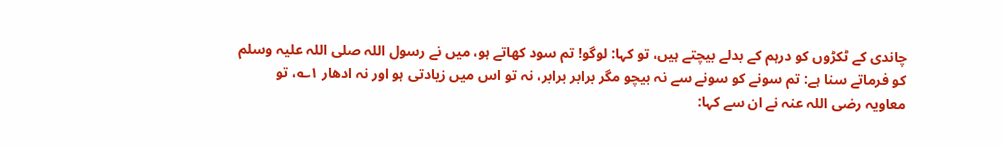چاندی کے ٹکڑوں کو درہم کے بدلے بیچتے ہیں، تو کہا: لوگو! تم سود کھاتے ہو، میں نے رسول اللہ صلی اللہ علیہ وسلم کو فرماتے سنا ہے: تم سونے کو سونے سے نہ بیچو مگر برابر برابر، نہ تو اس میں زیادتی ہو اور نہ ادھار ۱؎، تو معاویہ رضی اللہ عنہ نے ان سے کہا: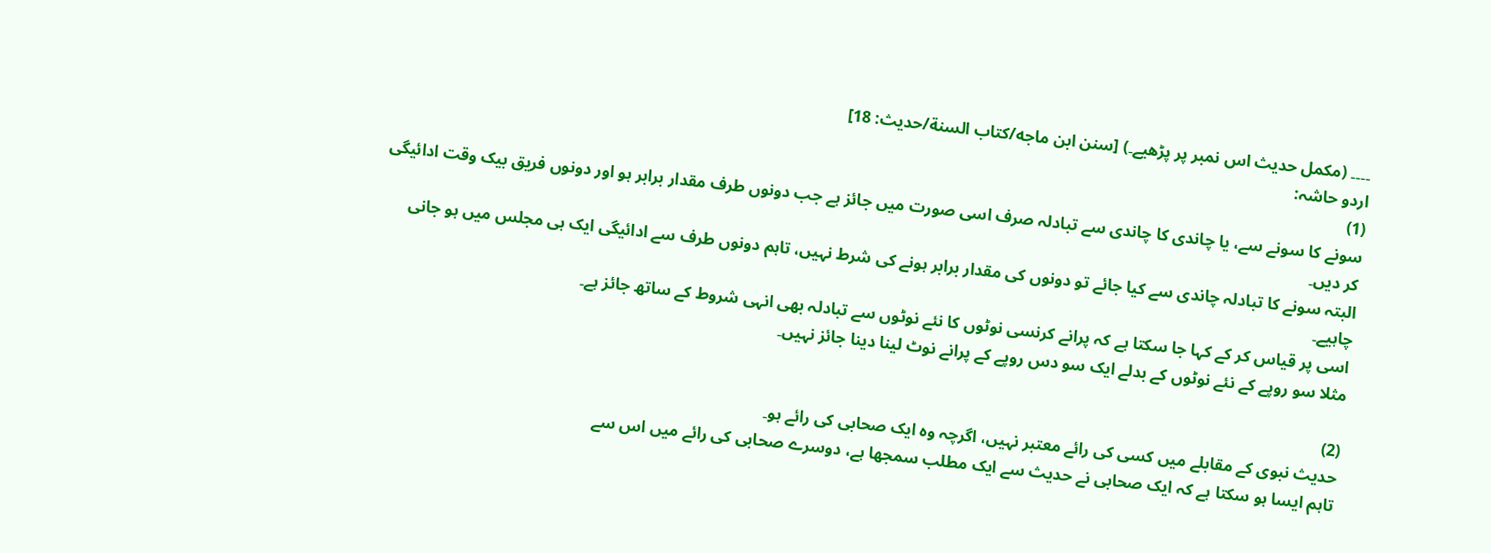۔۔۔۔ (مکمل حدیث اس نمبر پر پڑھیے۔) [سنن ابن ماجه/كتاب السنة/حدیث: 18]
اردو حاشہ:
(1)
سونے کا سونے سے، یا چاندی کا چاندی سے تبادلہ صرف اسی صورت میں جائز ہے جب دونوں طرف مقدار برابر ہو اور دونوں فریق بیک وقت ادائیگی کر دیں۔
البتہ سونے کا تبادلہ چاندی سے کیا جائے تو دونوں کی مقدار برابر ہونے کی شرط نہیں، تاہم دونوں طرف سے ادائیگی ایک ہی مجلس میں ہو جانی چاہیے۔
اسی پر قیاس کر کے کہا جا سکتا ہے کہ پرانے کرنسی نوٹوں کا نئے نوٹوں سے تبادلہ بھی انہی شروط کے ساتھ جائز ہے۔
مثلا سو روپے کے نئے نوٹوں کے بدلے ایک سو دس روپے کے پرانے نوٹ لینا دینا جائز نہیں۔

(2)
حدیث نبوی کے مقابلے میں کسی کی رائے معتبر نہیں، اگرچہ وہ ایک صحابی کی رائے ہو۔
تاہم ایسا ہو سکتا ہے کہ ایک صحابی نے حدیث سے ایک مطلب سمجھا ہے، دوسرے صحابی کی رائے میں اس سے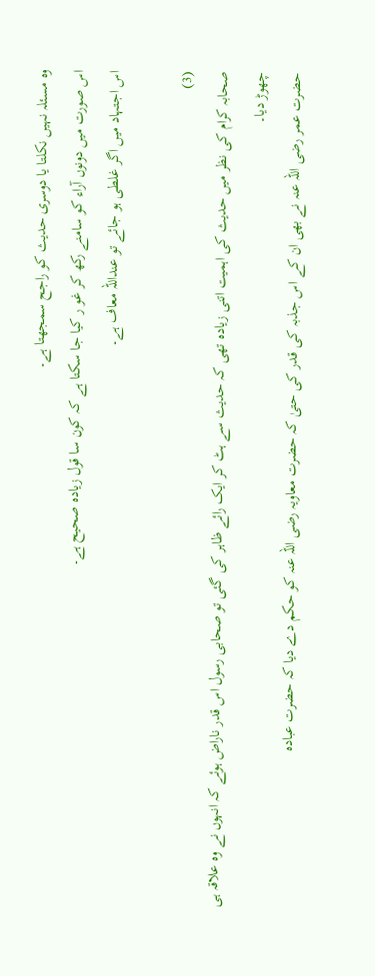وہ مسئلہ نہیں نکلتا یا دوسری حدیث کو راجح سمجھتا ہے۔
اس صورت میں دونوں آراء کو سامنے رکھ کر غو ر کیا جا سکتا ہے کہ کون سا قول زیادہ صحیح ہے۔
اس اجتہاد میں اگر غلطی ہو جائے تو عنداللہ معاف ہے۔

(3)
صحابہ کرام کی نظر میں حدیث کی اہمیت اتنی زیادہ تھی کہ حدیث سے ہٹ کر ایک رائے ظاہر کی گئی تو صحابی رسول اس قدر ناراض ہوئے کہ انہوں نے وہ علاقہ ہی چھوڑ دیا۔
حضرت عمر رضی اللہ عنہ نے بھی ان کے اس جذبہ کی قدر کی حتیٰ کہ حضرت معاویہ رضی اللہ عنہ کو حکم دے دیا کہ حضرت عبادہ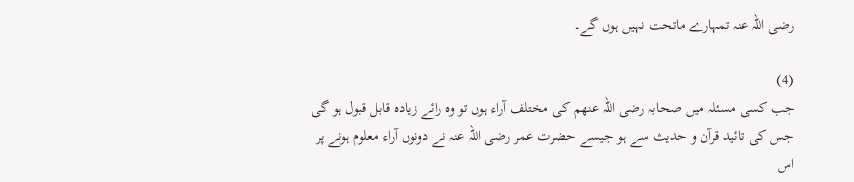رضی اللہ عنہ تمہارے ماتحت نہیں ہوں گے۔

(4)
جب کسی مسئلہ میں صحابہ رضی اللہ عنھم کی مختلف آراء ہوں تو وہ رائے زیادہ قابل قبول ہو گی جس کی تائید قرآن و حدیث سے ہو جیسے حضرت عمر رضی اللہ عنہ نے دونوں آراء معلوم ہونے پر اس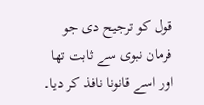قول کو ترجیح دی جو فرمان نبوی سے ثابت تھا اور اسے قانونا نافذ کر دیا۔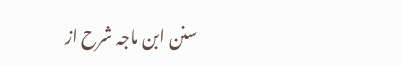سنن ابن ماجہ شرح از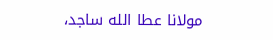مولانا عطا الله ساجد،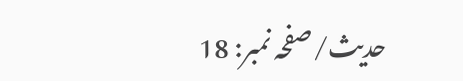حدیث/صفحہ نمبر: 18